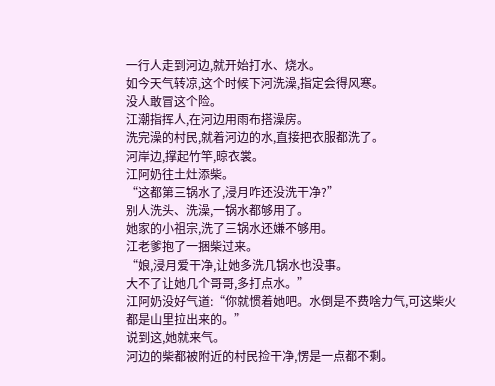一行人走到河边,就开始打水、烧水。
如今天气转凉,这个时候下河洗澡,指定会得风寒。
没人敢冒这个险。
江潮指挥人,在河边用雨布搭澡房。
洗完澡的村民,就着河边的水,直接把衣服都洗了。
河岸边,撑起竹竿,晾衣裳。
江阿奶往土灶添柴。
“这都第三锅水了,浸月咋还没洗干净?”
别人洗头、洗澡,一锅水都够用了。
她家的小祖宗,洗了三锅水还嫌不够用。
江老爹抱了一捆柴过来。
“娘,浸月爱干净,让她多洗几锅水也没事。
大不了让她几个哥哥,多打点水。”
江阿奶没好气道:“你就惯着她吧。水倒是不费啥力气,可这柴火都是山里拉出来的。”
说到这,她就来气。
河边的柴都被附近的村民捡干净,愣是一点都不剩。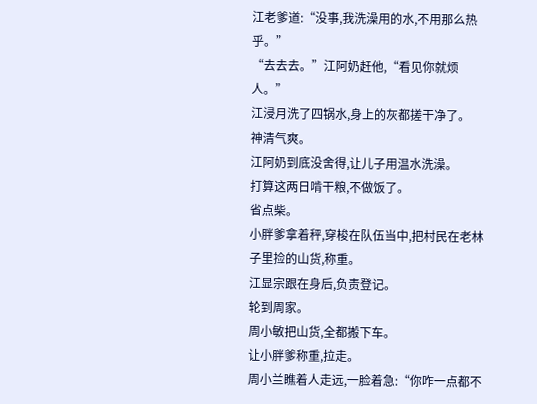江老爹道:“没事,我洗澡用的水,不用那么热乎。”
“去去去。”江阿奶赶他,“看见你就烦人。”
江浸月洗了四锅水,身上的灰都搓干净了。
神清气爽。
江阿奶到底没舍得,让儿子用温水洗澡。
打算这两日啃干粮,不做饭了。
省点柴。
小胖爹拿着秤,穿梭在队伍当中,把村民在老林子里捡的山货,称重。
江显宗跟在身后,负责登记。
轮到周家。
周小敏把山货,全都搬下车。
让小胖爹称重,拉走。
周小兰瞧着人走远,一脸着急:“你咋一点都不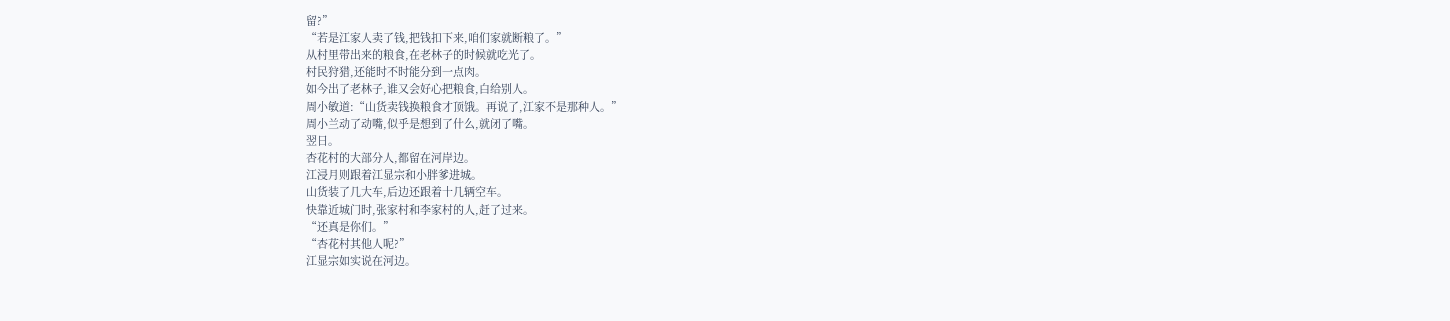留?”
“若是江家人卖了钱,把钱扣下来,咱们家就断粮了。”
从村里带出来的粮食,在老林子的时候就吃光了。
村民狩猎,还能时不时能分到一点肉。
如今出了老林子,谁又会好心把粮食,白给别人。
周小敏道:“山货卖钱换粮食才顶饿。再说了,江家不是那种人。”
周小兰动了动嘴,似乎是想到了什么,就闭了嘴。
翌日。
杏花村的大部分人,都留在河岸边。
江浸月则跟着江显宗和小胖爹进城。
山货装了几大车,后边还跟着十几辆空车。
快靠近城门时,张家村和李家村的人,赶了过来。
“还真是你们。”
“杏花村其他人呢?”
江显宗如实说在河边。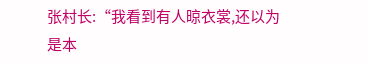张村长:“我看到有人晾衣裳,还以为是本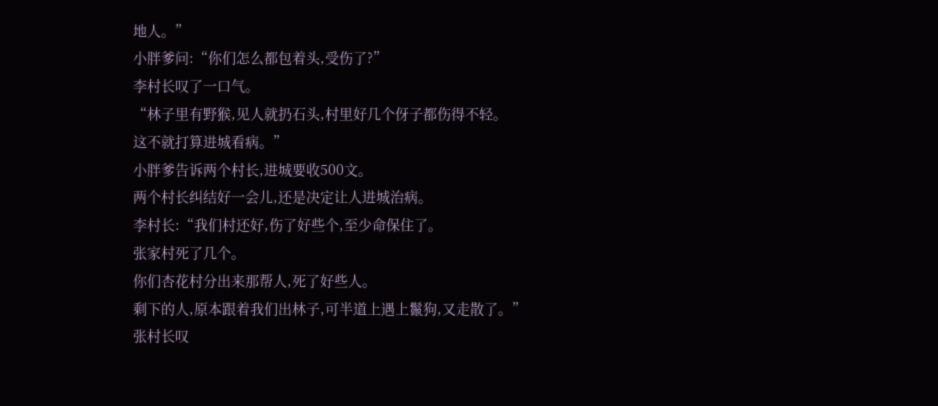地人。”
小胖爹问:“你们怎么都包着头,受伤了?”
李村长叹了一口气。
“林子里有野猴,见人就扔石头,村里好几个伢子都伤得不轻。
这不就打算进城看病。”
小胖爹告诉两个村长,进城要收500文。
两个村长纠结好一会儿,还是决定让人进城治病。
李村长:“我们村还好,伤了好些个,至少命保住了。
张家村死了几个。
你们杏花村分出来那帮人,死了好些人。
剩下的人,原本跟着我们出林子,可半道上遇上鬣狗,又走散了。”
张村长叹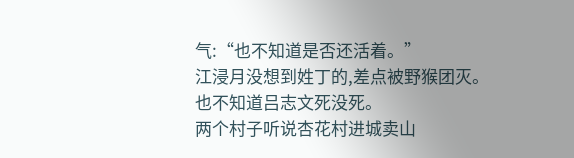气:“也不知道是否还活着。”
江浸月没想到姓丁的,差点被野猴团灭。
也不知道吕志文死没死。
两个村子听说杏花村进城卖山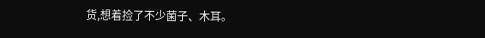货,想着捡了不少菌子、木耳。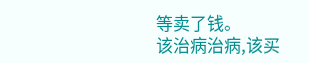等卖了钱。
该治病治病,该买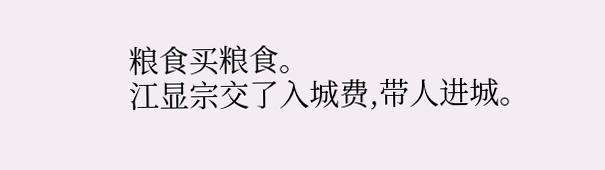粮食买粮食。
江显宗交了入城费,带人进城。